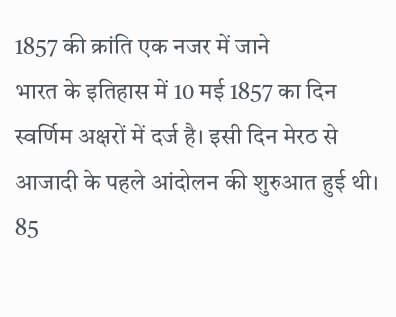1857 की क्रांति एक नजर में जाने
भारत के इतिहास में 10 मई 1857 का दिन स्वर्णिम अक्षरों में दर्ज है। इसी दिन मेरठ से आजादी के पहले आंदोलन की शुरुआत हुई थी। 85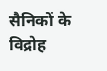सैनिकों के विद्रोह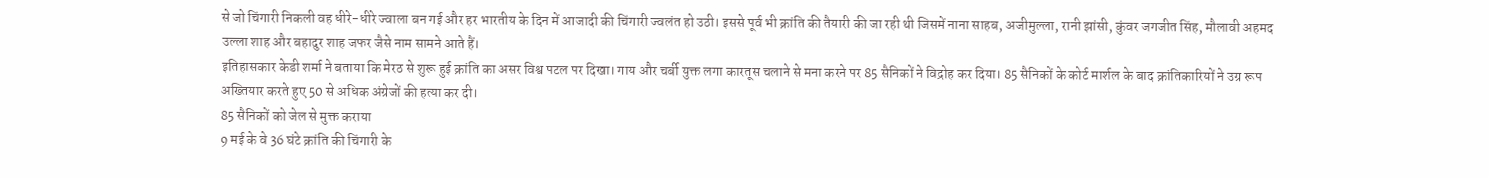से जो चिंगारी निकली वह धीरे-धीरे ज्वाला बन गई और हर भारतीय के दिन में आजादी की चिंगारी ज्वलंत हो उठी। इससे पूर्व भी क्रांति की तैयारी की जा रही थी जिसमें नाना साहब, अजीमुल्ला, रानी झांसी, कुंवर जगजीत सिंह, मौलावी अहमद उल्ला शाह और बहादुर शाह जफर जैसे नाम सामने आते हैं।
इतिहासकार केडी शर्मा ने बताया कि मेरठ से शुरू हुई क्रांति का असर विश्व पटल पर दिखा। गाय और चर्बी युक्त लगा कारतूस चलाने से मना करने पर 85 सैनिकों ने विद्रोह कर दिया। 85 सैनिकों के कोर्ट मार्शल के बाद क्रांतिकारियों ने उग्र रूप अख्तियार करते हुए 50 से अधिक अंग्रेजों की हत्या कर दी।
85 सैनिकों को जेल से मुक्त कराया
9 मई के वे 36 घंटे क्रांति की चिंगारी के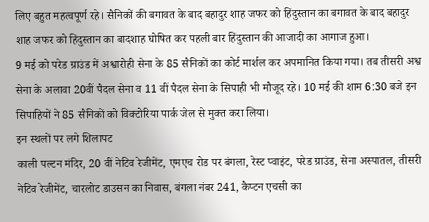लिए बहुत महत्वपूर्ण रहे। सैनिकों की बगावत के बाद बहादुर शाह जफर को हिंदुस्तान का बगावत के बाद बहादुर शाह जफर को हिंदुस्तान का बादशाह घोषित कर पहली बार हिंदुस्तान की आजादी का आगाज हुआ।
9 मई को परेड ग्राउंड में अश्वारोही सेना के 85 सैनिकों का कोर्ट मार्शल कर अपमानित किया गया। तब तीसरी अश्व सेना के अलावा 20वीं पैदल सेना व 11 वीं पैदल सेना के सिपाही भी मौजूद रहे। 10 मई की शाम 6:30 बजे इन सिपाहियों ने 85 सैनिकों को विक्टोरिया पार्क जेल से मुक्त करा लिया।
इन स्थलों पर लगे शिलापट
काली पल्टन मंदिर, 20 वीं नेटिव रेजीमेंट, एमएच रोड पर बंगला, रेस्ट प्वाइंट, परेड ग्राउंड, सेना अस्पातल, तीसरी नेटिव रेजीमेंट, चारलोट डाउसन का निवास, बंगला नंबर 241, कैप्टन एचसी का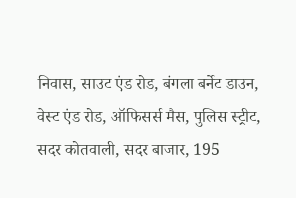निवास, साउट एंड रोड, बंगला बर्नेट डाउन, वेस्ट एंड रोड, ऑफिसर्स मैस, पुलिस स्ट्रीट, सदर कोतवाली, सदर बाजार, 195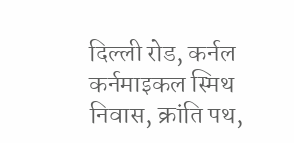दिल्ली रोड, कर्नल कर्नमाइकल स्मिथ निवास, क्रांति पथ,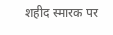शहीद स्मारक पर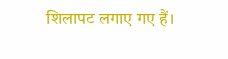शिलापट लगाए गए हैं।